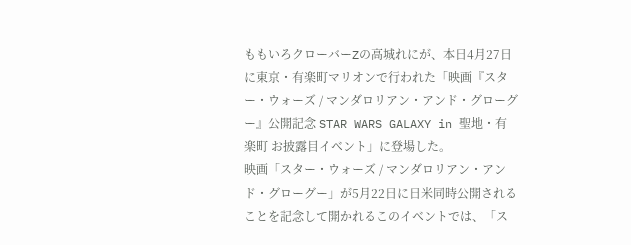ももいろクローバーZの高城れにが、本日4月27日に東京・有楽町マリオンで行われた「映画『スター・ウォーズ / マンダロリアン・アンド・グローグー』公開記念 STAR WARS GALAXY in 聖地・有楽町 お披露目イベント」に登場した。
映画「スター・ウォーズ / マンダロリアン・アンド・グローグー」が5月22日に日米同時公開されることを記念して開かれるこのイベントでは、「ス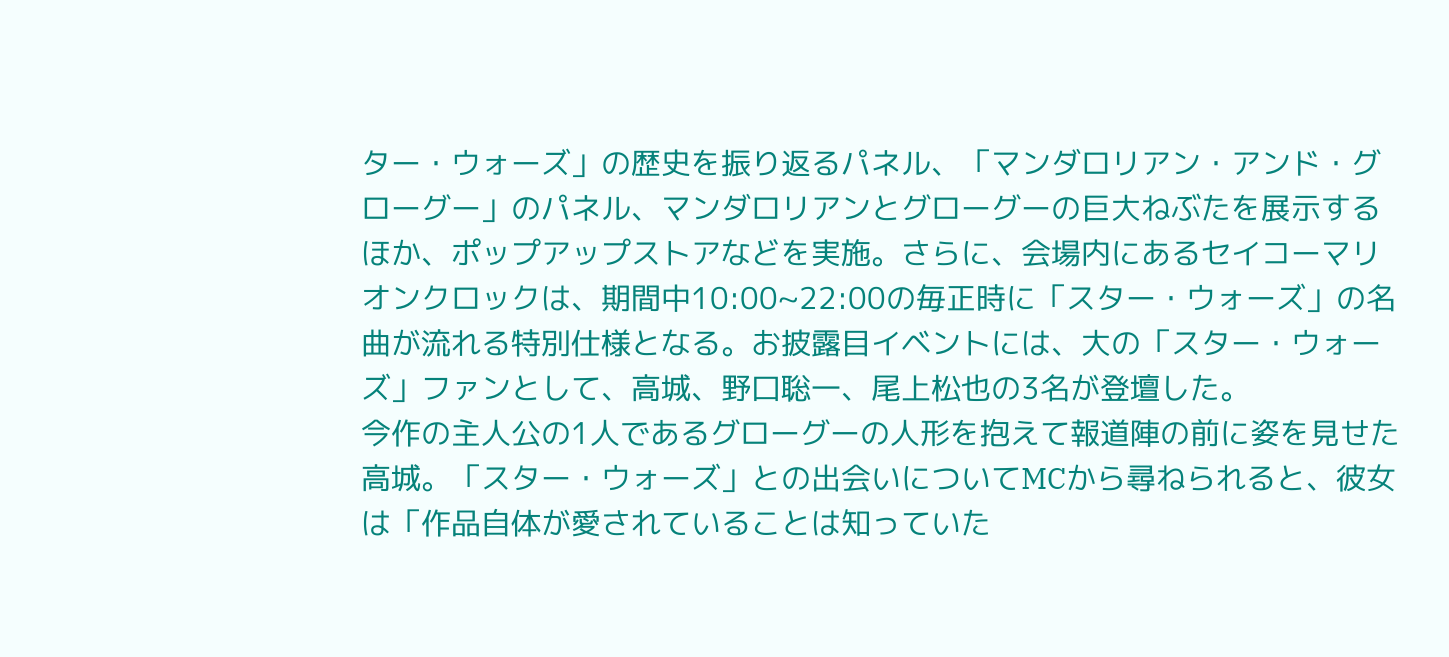ター・ウォーズ」の歴史を振り返るパネル、「マンダロリアン・アンド・グローグー」のパネル、マンダロリアンとグローグーの巨大ねぶたを展示するほか、ポップアップストアなどを実施。さらに、会場内にあるセイコーマリオンクロックは、期間中10:00~22:00の毎正時に「スター・ウォーズ」の名曲が流れる特別仕様となる。お披露目イベントには、大の「スター・ウォーズ」ファンとして、高城、野口聡一、尾上松也の3名が登壇した。
今作の主人公の1人であるグローグーの人形を抱えて報道陣の前に姿を見せた高城。「スター・ウォーズ」との出会いについてMCから尋ねられると、彼女は「作品自体が愛されていることは知っていた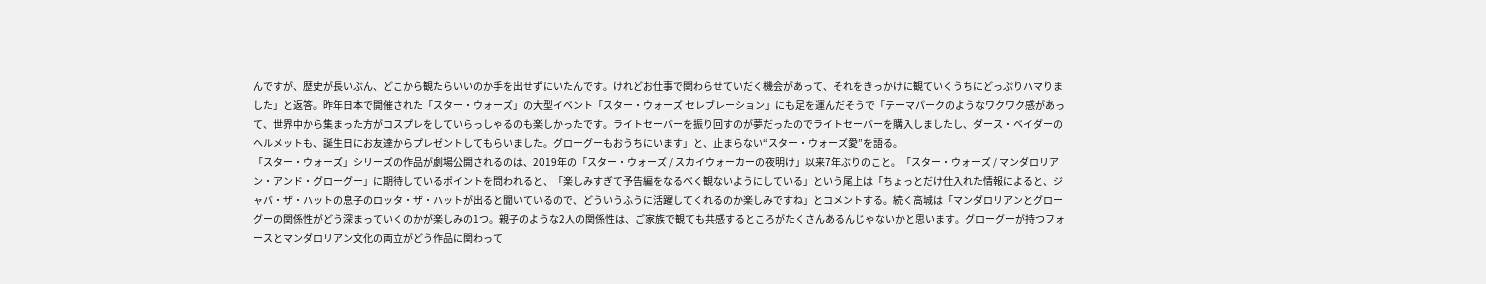んですが、歴史が長いぶん、どこから観たらいいのか手を出せずにいたんです。けれどお仕事で関わらせていだく機会があって、それをきっかけに観ていくうちにどっぷりハマりました」と返答。昨年日本で開催された「スター・ウォーズ」の大型イベント「スター・ウォーズ セレブレーション」にも足を運んだそうで「テーマパークのようなワクワク感があって、世界中から集まった方がコスプレをしていらっしゃるのも楽しかったです。ライトセーバーを振り回すのが夢だったのでライトセーバーを購入しましたし、ダース・ベイダーのヘルメットも、誕生日にお友達からプレゼントしてもらいました。グローグーもおうちにいます」と、止まらない“スター・ウォーズ愛”を語る。
「スター・ウォーズ」シリーズの作品が劇場公開されるのは、2019年の「スター・ウォーズ / スカイウォーカーの夜明け」以来7年ぶりのこと。「スター・ウォーズ / マンダロリアン・アンド・グローグー」に期待しているポイントを問われると、「楽しみすぎて予告編をなるべく観ないようにしている」という尾上は「ちょっとだけ仕入れた情報によると、ジャバ・ザ・ハットの息子のロッタ・ザ・ハットが出ると聞いているので、どういうふうに活躍してくれるのか楽しみですね」とコメントする。続く高城は「マンダロリアンとグローグーの関係性がどう深まっていくのかが楽しみの1つ。親子のような2人の関係性は、ご家族で観ても共感するところがたくさんあるんじゃないかと思います。グローグーが持つフォースとマンダロリアン文化の両立がどう作品に関わって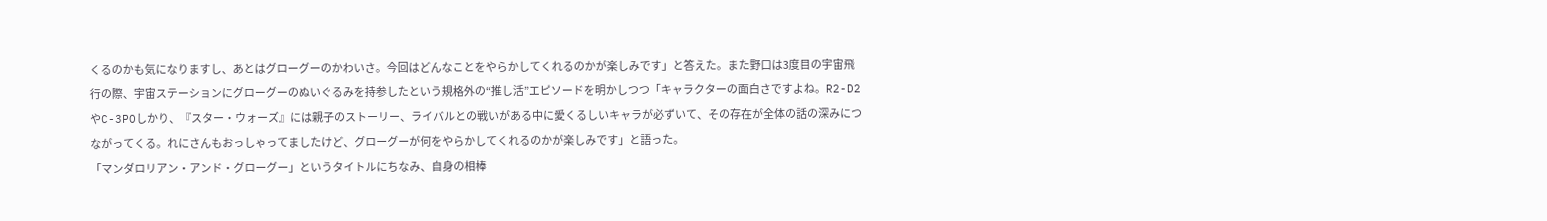くるのかも気になりますし、あとはグローグーのかわいさ。今回はどんなことをやらかしてくれるのかが楽しみです」と答えた。また野口は3度目の宇宙飛行の際、宇宙ステーションにグローグーのぬいぐるみを持参したという規格外の“推し活”エピソードを明かしつつ「キャラクターの面白さですよね。R2-D2やC-3POしかり、『スター・ウォーズ』には親子のストーリー、ライバルとの戦いがある中に愛くるしいキャラが必ずいて、その存在が全体の話の深みにつながってくる。れにさんもおっしゃってましたけど、グローグーが何をやらかしてくれるのかが楽しみです」と語った。
「マンダロリアン・アンド・グローグー」というタイトルにちなみ、自身の相棒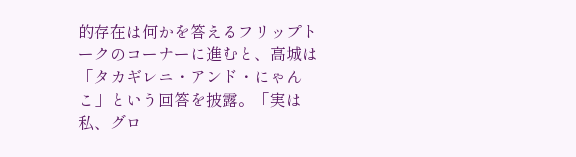的存在は何かを答えるフリップトークのコーナーに進むと、高城は「タカギレニ・アンド・にゃんこ」という回答を披露。「実は私、グロ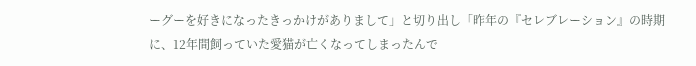ーグーを好きになったきっかけがありまして」と切り出し「昨年の『セレブレーション』の時期に、12年間飼っていた愛猫が亡くなってしまったんで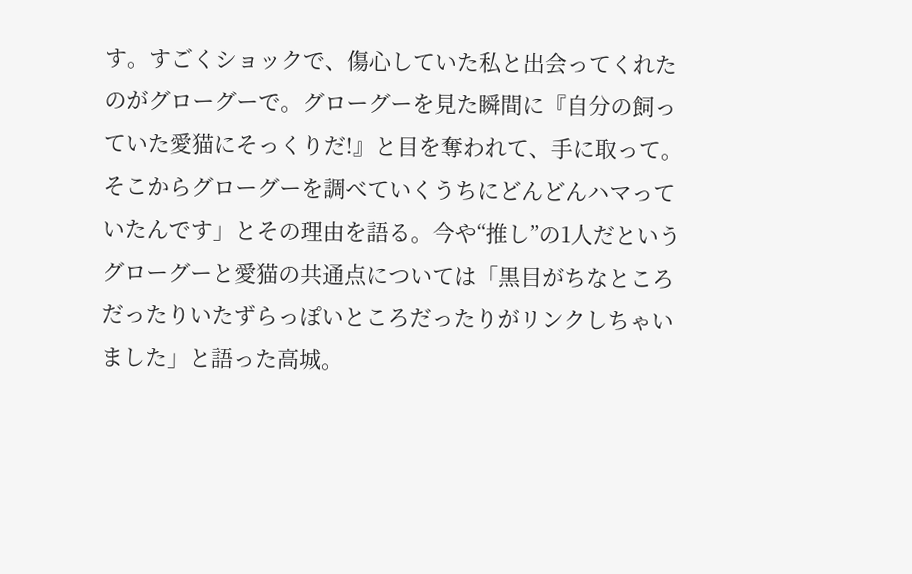す。すごくショックで、傷心していた私と出会ってくれたのがグローグーで。グローグーを見た瞬間に『自分の飼っていた愛猫にそっくりだ!』と目を奪われて、手に取って。そこからグローグーを調べていくうちにどんどんハマっていたんです」とその理由を語る。今や“推し”の1人だというグローグーと愛猫の共通点については「黒目がちなところだったりいたずらっぽいところだったりがリンクしちゃいました」と語った高城。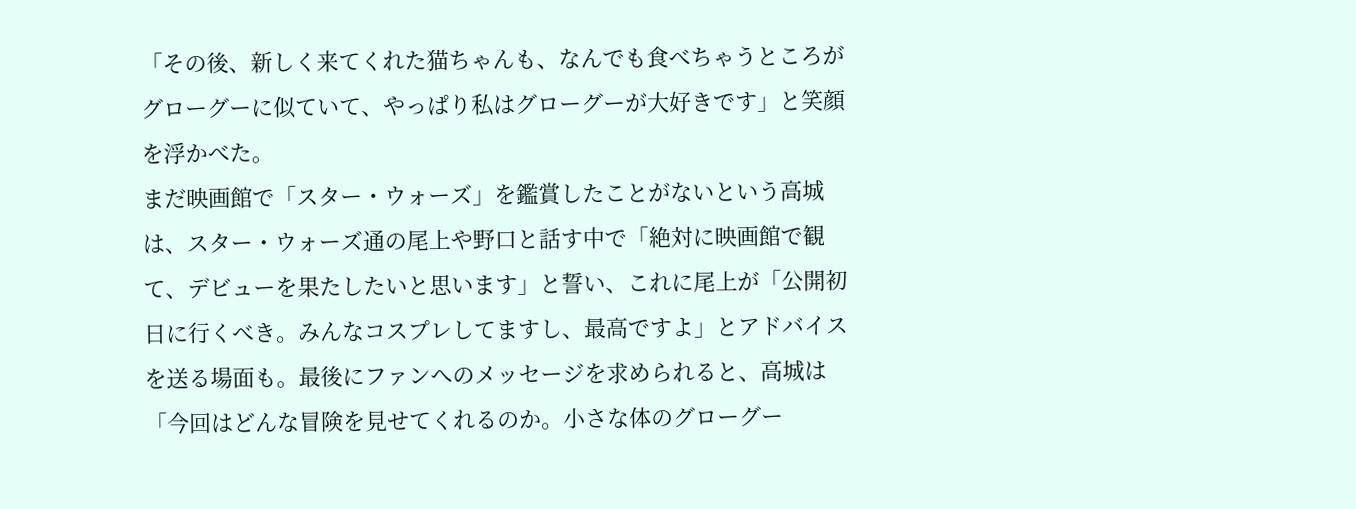「その後、新しく来てくれた猫ちゃんも、なんでも食べちゃうところがグローグーに似ていて、やっぱり私はグローグーが大好きです」と笑顔を浮かべた。
まだ映画館で「スター・ウォーズ」を鑑賞したことがないという高城は、スター・ウォーズ通の尾上や野口と話す中で「絶対に映画館で観て、デビューを果たしたいと思います」と誓い、これに尾上が「公開初日に行くべき。みんなコスプレしてますし、最高ですよ」とアドバイスを送る場面も。最後にファンへのメッセージを求められると、高城は「今回はどんな冒険を見せてくれるのか。小さな体のグローグー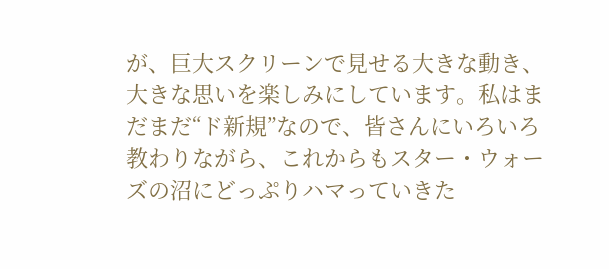が、巨大スクリーンで見せる大きな動き、大きな思いを楽しみにしています。私はまだまだ“ド新規”なので、皆さんにいろいろ教わりながら、これからもスター・ウォーズの沼にどっぷりハマっていきた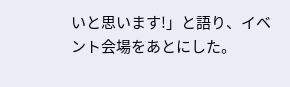いと思います!」と語り、イベント会場をあとにした。